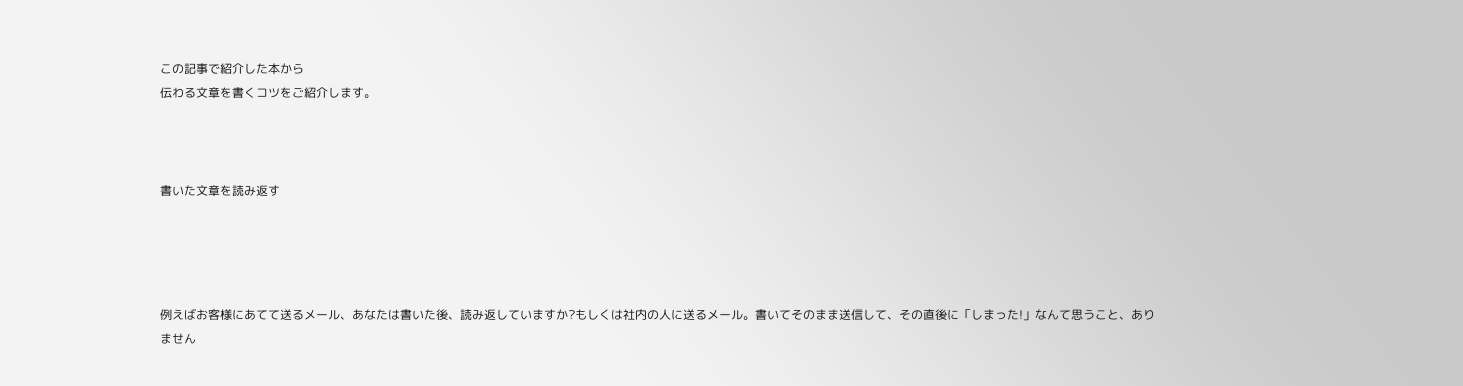この記事で紹介した本から
伝わる文章を書くコツをご紹介します。



書いた文章を読み返す




例えばお客様にあてて送るメール、あなたは書いた後、読み返していますか?もしくは社内の人に送るメール。書いてそのまま送信して、その直後に「しまった!」なんて思うこと、ありません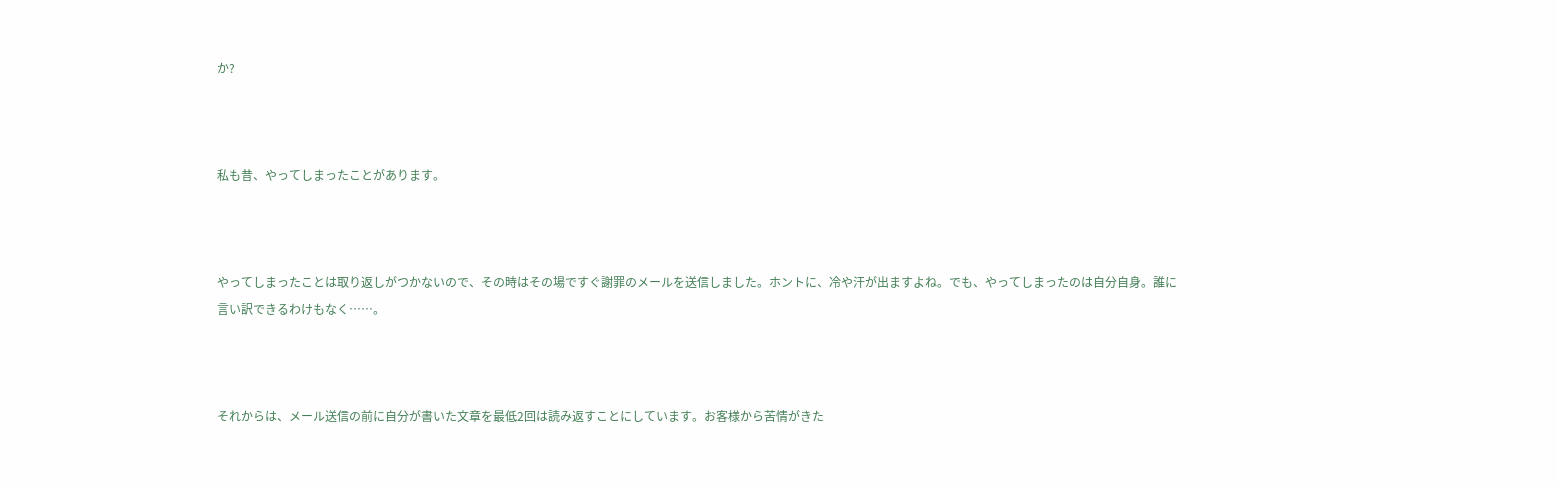か?



私も昔、やってしまったことがあります。



やってしまったことは取り返しがつかないので、その時はその場ですぐ謝罪のメールを送信しました。ホントに、冷や汗が出ますよね。でも、やってしまったのは自分自身。誰に言い訳できるわけもなく……。



それからは、メール送信の前に自分が書いた文章を最低2回は読み返すことにしています。お客様から苦情がきた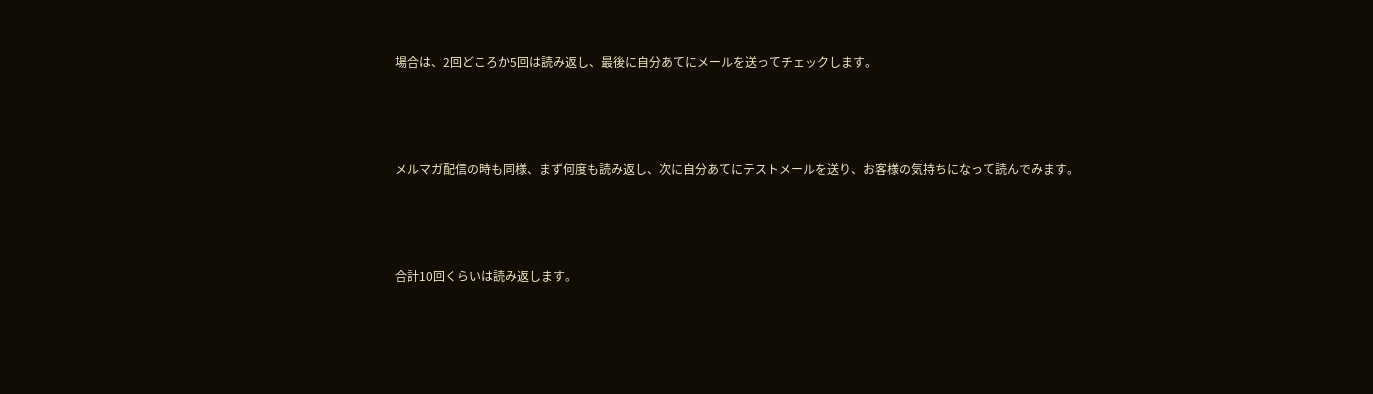場合は、2回どころか5回は読み返し、最後に自分あてにメールを送ってチェックします。



メルマガ配信の時も同様、まず何度も読み返し、次に自分あてにテストメールを送り、お客様の気持ちになって読んでみます。



合計10回くらいは読み返します。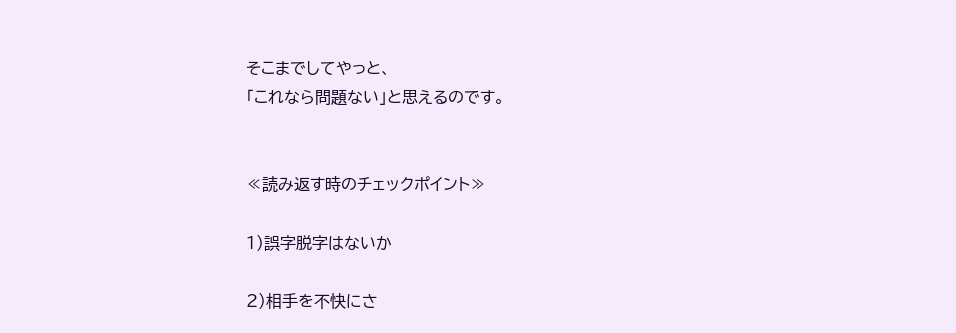そこまでしてやっと、
「これなら問題ない」と思えるのです。


≪読み返す時のチェックポイント≫

1)誤字脱字はないか

2)相手を不快にさ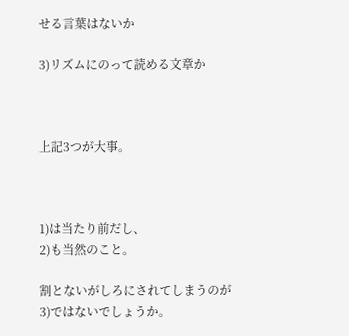せる言葉はないか

3)リズムにのって読める文章か



上記3つが大事。



1)は当たり前だし、
2)も当然のこと。

割とないがしろにされてしまうのが
3)ではないでしょうか。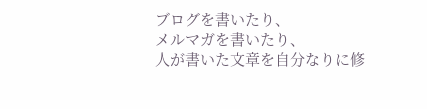ブログを書いたり、
メルマガを書いたり、
人が書いた文章を自分なりに修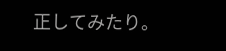正してみたり。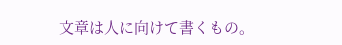文章は人に向けて書くもの。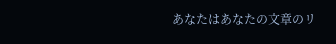あなたはあなたの文章のリ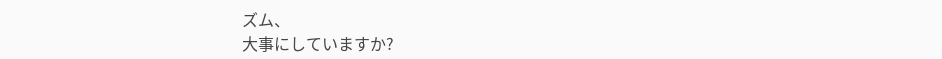ズム、
大事にしていますか?